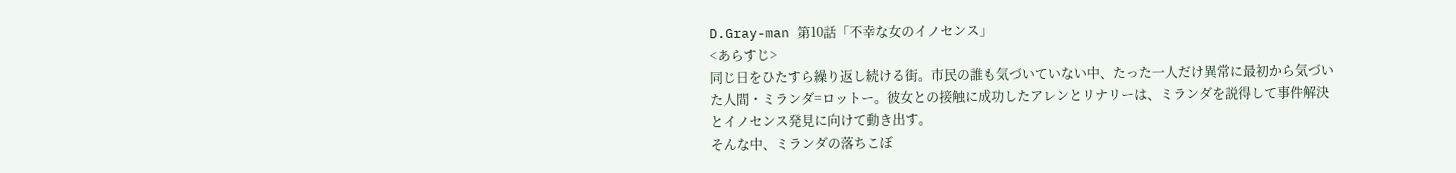D.Gray-man 第10話「不幸な女のイノセンス」
<あらすじ>
同じ日をひたすら繰り返し続ける街。市民の誰も気づいていない中、たった一人だけ異常に最初から気づいた人間・ミランダ=ロットー。彼女との接触に成功したアレンとリナリーは、ミランダを説得して事件解決とイノセンス発見に向けて動き出す。
そんな中、ミランダの落ちこぼ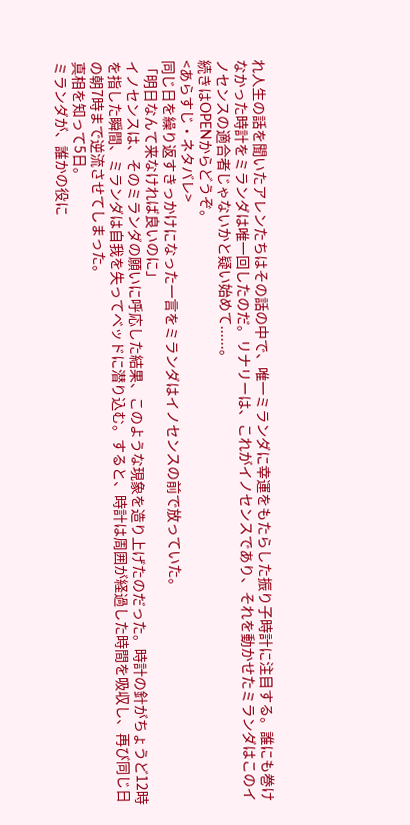れ人生の話を聞いたアレンたちはその話の中で、唯一ミランダに幸運をもたらした振り子時計に注目する。誰にも巻けなかった時計をミランダは唯一回したのだ。リナリーは、これがイノセンスであり、それを動かせたミランダはこのイノセンスの適合者じゃないかと疑い始めて......。
続きはOPENからどうぞ。
<あらすじ・ネタバレ>
同じ日を繰り返すきっかけになった一言をミランダはイノセンスの前で放っていた。
「明日なんて来なければ良いのに」
イノセンスは、そのミランダの願いに呼応した結果、このような現象を造り上げたのだった。時計の針がちょうど12時を指した瞬間、ミランダは自我を失ってベッドに潜り込む。すると、時計は周囲が経過した時間を吸収し、再び同じ日の朝7時まで逆流させてしまった。
真相を知って5日。
ミランダが、誰かの役に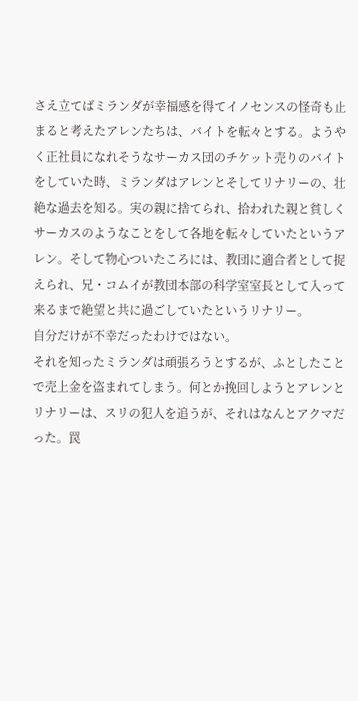さえ立てばミランダが幸福感を得てイノセンスの怪奇も止まると考えたアレンたちは、バイトを転々とする。ようやく正社員になれそうなサーカス団のチケット売りのバイトをしていた時、ミランダはアレンとそしてリナリーの、壮絶な過去を知る。実の親に捨てられ、拾われた親と貧しくサーカスのようなことをして各地を転々していたというアレン。そして物心ついたころには、教団に適合者として捉えられ、兄・コムイが教団本部の科学室室長として入って来るまで絶望と共に過ごしていたというリナリー。
自分だけが不幸だったわけではない。
それを知ったミランダは頑張ろうとするが、ふとしたことで売上金を盗まれてしまう。何とか挽回しようとアレンとリナリーは、スリの犯人を追うが、それはなんとアクマだった。罠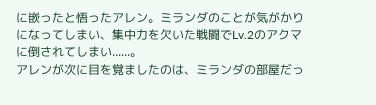に嵌ったと悟ったアレン。ミランダのことが気がかりになってしまい、集中力を欠いた戦闘でLv.2のアクマに倒されてしまい......。
アレンが次に目を覚ましたのは、ミランダの部屋だっ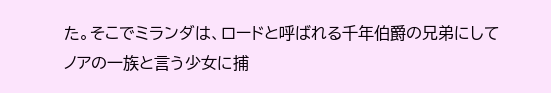た。そこでミランダは、ロードと呼ばれる千年伯爵の兄弟にしてノアの一族と言う少女に捕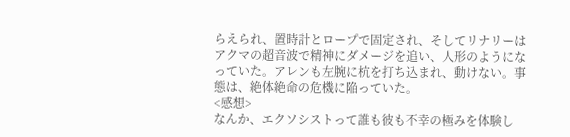らえられ、置時計とロープで固定され、そしてリナリーはアクマの超音波で精神にダメージを追い、人形のようになっていた。アレンも左腕に杭を打ち込まれ、動けない。事態は、絶体絶命の危機に陥っていた。
<感想>
なんか、エクソシストって誰も彼も不幸の極みを体験し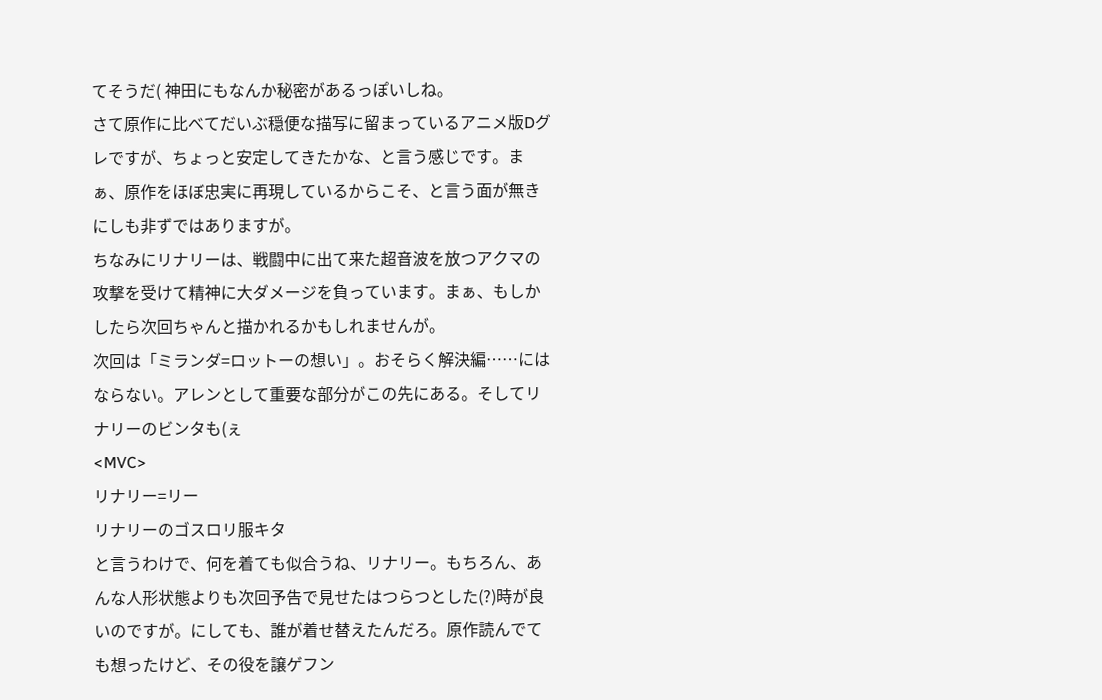てそうだ( 神田にもなんか秘密があるっぽいしね。
さて原作に比べてだいぶ穏便な描写に留まっているアニメ版Dグレですが、ちょっと安定してきたかな、と言う感じです。まぁ、原作をほぼ忠実に再現しているからこそ、と言う面が無きにしも非ずではありますが。
ちなみにリナリーは、戦闘中に出て来た超音波を放つアクマの攻撃を受けて精神に大ダメージを負っています。まぁ、もしかしたら次回ちゃんと描かれるかもしれませんが。
次回は「ミランダ=ロットーの想い」。おそらく解決編……にはならない。アレンとして重要な部分がこの先にある。そしてリナリーのビンタも(ぇ
<MVC>
リナリー=リー
リナリーのゴスロリ服キタ
と言うわけで、何を着ても似合うね、リナリー。もちろん、あんな人形状態よりも次回予告で見せたはつらつとした(?)時が良いのですが。にしても、誰が着せ替えたんだろ。原作読んでても想ったけど、その役を譲ゲフン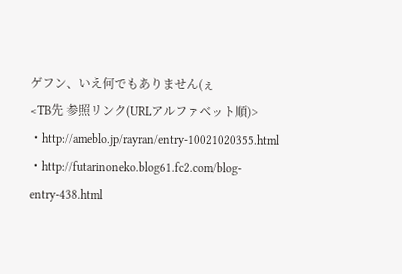ゲフン、いえ何でもありません(ぇ
<TB先 参照リンク(URLアルファベット順)>
・http://ameblo.jp/rayran/entry-10021020355.html
・http://futarinoneko.blog61.fc2.com/blog-entry-438.html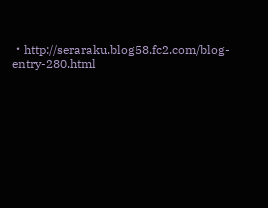・http://seraraku.blog58.fc2.com/blog-entry-280.html